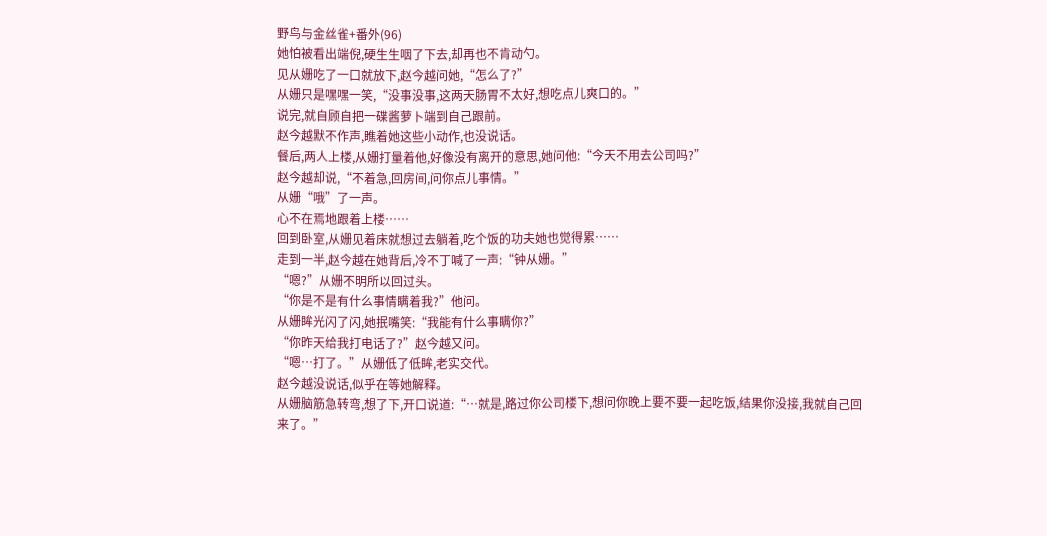野鸟与金丝雀+番外(96)
她怕被看出端倪,硬生生咽了下去,却再也不肯动勺。
见从姗吃了一口就放下,赵今越问她,“怎么了?”
从姗只是嘿嘿一笑,“没事没事,这两天肠胃不太好,想吃点儿爽口的。”
说完,就自顾自把一碟酱萝卜端到自己跟前。
赵今越默不作声,瞧着她这些小动作,也没说话。
餐后,两人上楼,从姗打量着他,好像没有离开的意思,她问他:“今天不用去公司吗?”
赵今越却说,“不着急,回房间,问你点儿事情。”
从姗“哦”了一声。
心不在焉地跟着上楼……
回到卧室,从姗见着床就想过去躺着,吃个饭的功夫她也觉得累……
走到一半,赵今越在她背后,冷不丁喊了一声:“钟从姗。”
“嗯?”从姗不明所以回过头。
“你是不是有什么事情瞒着我?”他问。
从姗眸光闪了闪,她抿嘴笑:“我能有什么事瞒你?”
“你昨天给我打电话了?”赵今越又问。
“嗯…打了。”从姗低了低眸,老实交代。
赵今越没说话,似乎在等她解释。
从姗脑筋急转弯,想了下,开口说道:“…就是,路过你公司楼下,想问你晚上要不要一起吃饭,结果你没接,我就自己回来了。”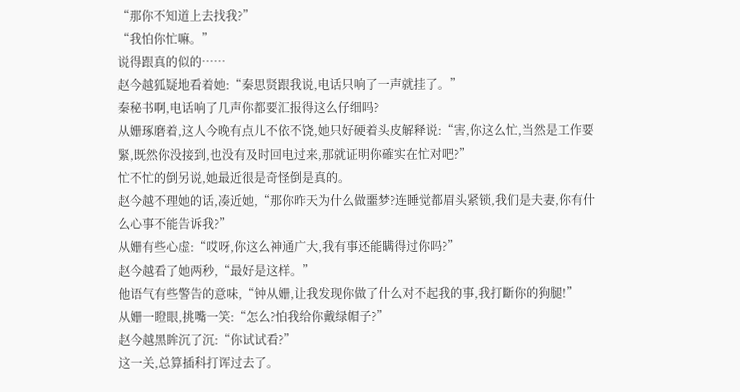“那你不知道上去找我?”
“我怕你忙嘛。”
说得跟真的似的……
赵今越狐疑地看着她:“秦思贤跟我说,电话只响了一声就挂了。”
秦秘书啊,电话响了几声你都要汇报得这么仔细吗?
从姗琢磨着,这人今晚有点儿不依不饶,她只好硬着头皮解释说:“害,你这么忙,当然是工作要緊,既然你没接到,也没有及时回电过来,那就证明你確实在忙对吧?”
忙不忙的倒另说,她最近很是奇怪倒是真的。
赵今越不理她的话,凑近她,“那你昨天为什么做噩梦?连睡觉都眉头紧锁,我们是夫妻,你有什么心事不能告诉我?”
从姗有些心虚:“哎呀,你这么神通广大,我有事还能瞒得过你吗?”
赵今越看了她两秒,“最好是这样。”
他语气有些警告的意味,“钟从姗,让我发现你做了什么对不起我的事,我打斷你的狗腿!”
从姗一瞪眼,挑嘴一笑:“怎么?怕我给你戴绿帽子?”
赵今越黑眸沉了沉:“你试试看?”
这一关,总算插科打诨过去了。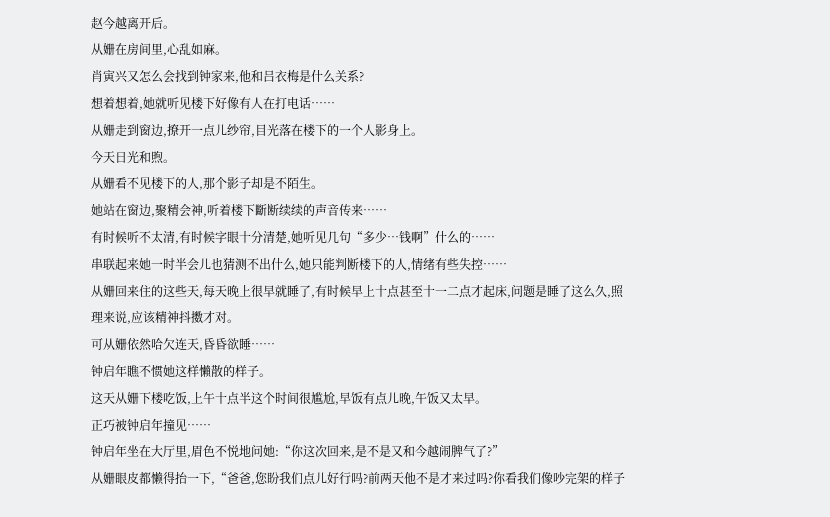赵今越离开后。
从姗在房间里,心乱如麻。
肖寅兴又怎么会找到钟家来,他和吕衣梅是什么关系?
想着想着,她就听见楼下好像有人在打电话……
从姗走到窗边,撩开一点儿纱帘,目光落在楼下的一个人影身上。
今天日光和煦。
从姗看不见楼下的人,那个影子却是不陌生。
她站在窗边,聚精会神,听着楼下斷断续续的声音传来……
有时候听不太清,有时候字眼十分清楚,她听见几句“多少…钱啊”什么的……
串联起来她一时半会儿也猜测不出什么,她只能判断楼下的人,情绪有些失控……
从姗回来住的这些天,每天晚上很早就睡了,有时候早上十点甚至十一二点才起床,问题是睡了这么久,照理来说,应该精神抖擞才对。
可从姗依然哈欠连天,昏昏欲睡……
钟启年瞧不惯她这样懶散的样子。
这天从姗下楼吃饭,上午十点半这个时间很尴尬,早饭有点儿晚,午饭又太早。
正巧被钟启年撞见……
钟启年坐在大厅里,眉色不悦地问她:“你这次回来,是不是又和今越闹脾气了?”
从姗眼皮都懒得抬一下,“爸爸,您盼我们点儿好行吗?前两天他不是才来过吗?你看我们像吵完架的样子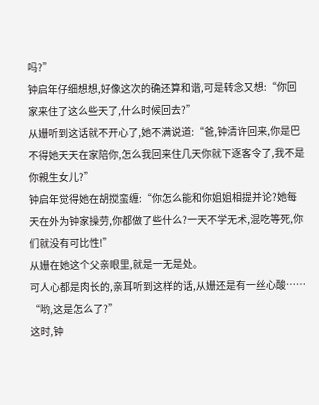吗?”
钟启年仔细想想,好像这次的确还算和谐,可是转念又想:“你回家来住了这么些天了,什么时候回去?”
从姗听到这话就不开心了,她不满说道:“爸,钟清许回来,你是巴不得她天天在家陪你,怎么我回来住几天你就下逐客令了,我不是你親生女儿?”
钟启年觉得她在胡搅蛮缠:“你怎么能和你姐姐相提并论?她每天在外为钟家操劳,你都做了些什么?一天不学无术,混吃等死,你们就没有可比性!”
从姗在她这个父亲眼里,就是一无是处。
可人心都是肉长的,亲耳听到这样的话,从姗还是有一丝心酸……
“哟,这是怎么了?”
这时,钟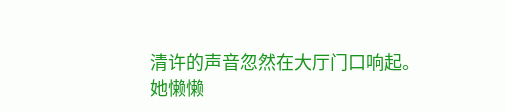清许的声音忽然在大厅门口响起。
她懒懒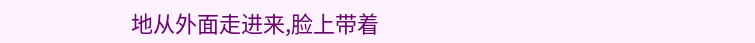地从外面走进来,脸上带着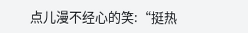点儿漫不经心的笑:“挺热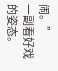闹。”
一副看好戏的姿态。